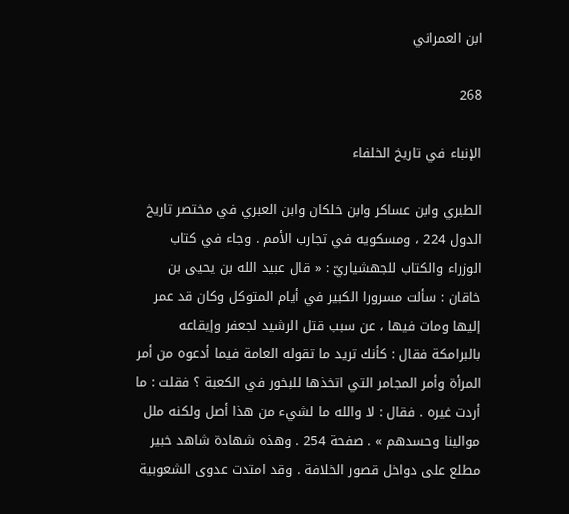ابن العمراني

268

الإنباء في تاريخ الخلفاء

الطبري وابن عساكر وابن خلكان وابن العبري في مختصر تاريخ الدول 224 ، ومسكويه في تجارب الأمم . وجاء في كتاب الوزراء والكتاب للجهشياريّ : « قال عبيد الله بن يحيى بن خاقان : سألت مسرورا الكبير في أيام المتوكل وكان قد عمر إليها ومات فيها ، عن سبب قتل الرشيد لجعفر وإيقاعه بالبرامكة فقال : كأنك تريد ما تقوله العامة فيما أدعوه من أمر المرأة وأمر المجامر التي اتخذها للبخور في الكعبة ؟ فقلت : ما أردت غيره . فقال : لا والله ما لشيء من هذا أصل ولكنه ملل موالينا وحسدهم » . صفحة 254 . وهذه شهادة شاهد خبير مطلع على دواخل قصور الخلافة . وقد امتدت عدوى الشعوبية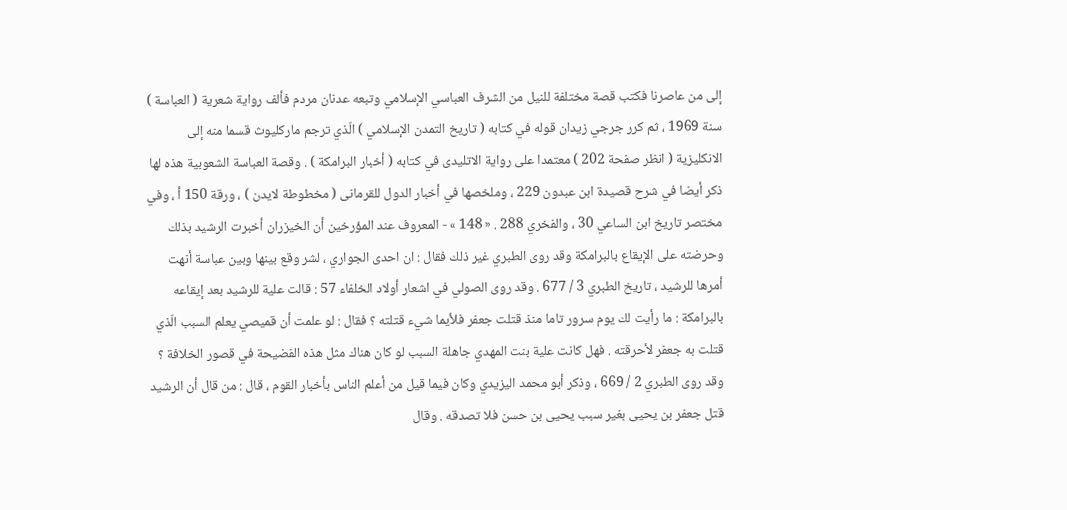إلى من عاصرنا فكتب قصة مختلفة للنيل من الشرف العباسي الإسلامي وتبعه عدنان مردم فألف رواية شعرية ( العباسة ) سنة 1969 ، ثم كرر جرجي زيدان قوله في كتابه ( تاريخ التمدن الإسلامي ) الّذي ترجم ماركليوث قسما منه إلى الانكليزية ( انظر صفحة 202 ) معتمدا على رواية الاتليدى في كتابه ( أخبار البرامكة ) . وقصة العباسة الشعوبية هذه لها ذكر أيضا في شرح قصيدة ابن عبدون 229 ، وملخصها في أخبار الدول للقرمانى ( مخطوطة لايدن ) ، ورقة 150 أ ، وفي مختصر تاريخ ابن الساعي 30 ، والفخري 288 . « 148 » - المعروف عند المؤرخين أن الخيزران أخبرت الرشيد بذلك وحرضته على الإيقاع بالبرامكة وقد روى الطبري غير ذلك فقال : ان احدى الجواري ، لشر وقع بينها وبين عباسة أنهت أمرها للرشيد ، تاريخ الطبري 3 / 677 . وقد روى الصولي في اشعار أولاد الخلفاء 57 : قالت علية للرشيد بعد إيقاعه بالبرامكة : ما رأيت لك يوم سرور تاما منذ قتلت جعفر فلأيما شيء قتلته ؟ فقال : لو علمت أن قميصي يعلم السبب الّذي قتلت به جعفر لأحرقته . فهل كانت علية بنت المهدي جاهلة السبب لو كان هناك مثل هذه الفضيحة في قصور الخلافة ؟ وقد روى الطبري 2 / 669 ، وذكر أبو محمد اليزيدي وكان فيما قيل من أعلم الناس بأخبار القوم ، قال : من قال أن الرشيد قتل جعفر بن يحيى بغير سبب يحيى بن حسن فلا تصدقه . وقال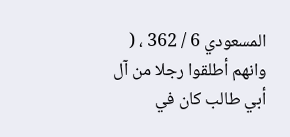المسعودي 6 / 362 ، ( وانهم أطلقوا رجلا من آل أبي طالب كان في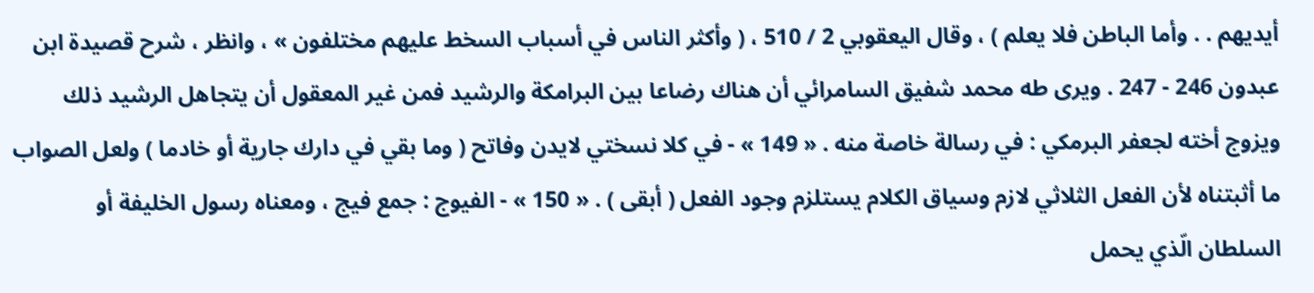أيديهم . . وأما الباطن فلا يعلم ) ، وقال اليعقوبي 2 / 510 ، ( وأكثر الناس في أسباب السخط عليهم مختلفون » ، وانظر ، شرح قصيدة ابن عبدون 246 - 247 . ويرى طه محمد شفيق السامرائي أن هناك رضاعا بين البرامكة والرشيد فمن غير المعقول أن يتجاهل الرشيد ذلك ويزوج أخته لجعفر البرمكي : في رسالة خاصة منه . « 149 » - في كلا نسختي لايدن وفاتح ( وما بقي في دارك جارية أو خادما ) ولعل الصواب ما أثبتناه لأن الفعل الثلاثي لازم وسياق الكلام يستلزم وجود الفعل ( أبقى ) . « 150 » - الفيوج : جمع فيج ، ومعناه رسول الخليفة أو السلطان الّذي يحمل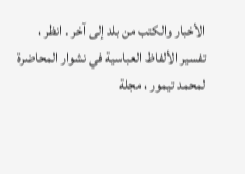الأخبار والكتب من بلد إلى آخر . انظر ، تفسير الألفاظ العباسية في نشوار المحاضرة لمحمد تيمور ، مجلة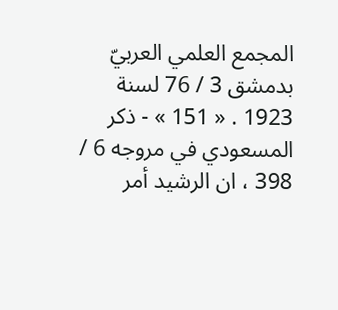المجمع العلمي العربيّ بدمشق 3 / 76 لسنة 1923 . « 151 » - ذكر المسعودي في مروجه 6 / 398 ، ان الرشيد أمر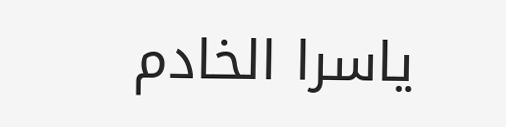ياسرا الخادم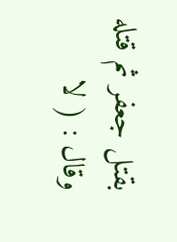بقتل جعفر ثم قتله وقال : ( لا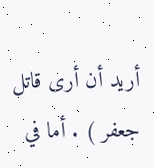أريد أن أرى قاتل جعفر ) . أما في